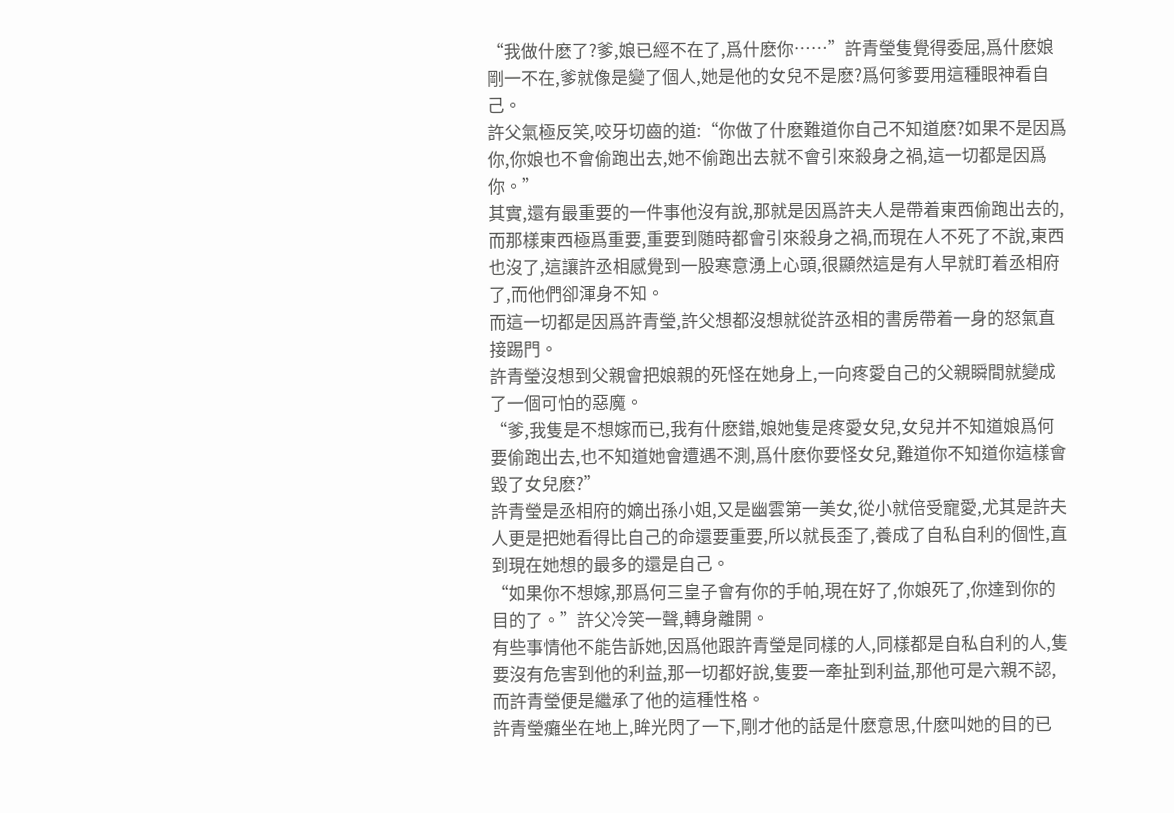“我做什麽了?爹,娘已經不在了,爲什麽你……”許青瑩隻覺得委屈,爲什麽娘剛一不在,爹就像是變了個人,她是他的女兒不是麽?爲何爹要用這種眼神看自己。
許父氣極反笑,咬牙切齒的道:“你做了什麽難道你自己不知道麽?如果不是因爲你,你娘也不會偷跑出去,她不偷跑出去就不會引來殺身之禍,這一切都是因爲你。”
其實,還有最重要的一件事他沒有說,那就是因爲許夫人是帶着東西偷跑出去的,而那樣東西極爲重要,重要到随時都會引來殺身之禍,而現在人不死了不說,東西也沒了,這讓許丞相感覺到一股寒意湧上心頭,很顯然這是有人早就盯着丞相府了,而他們卻渾身不知。
而這一切都是因爲許青瑩,許父想都沒想就從許丞相的書房帶着一身的怒氣直接踢門。
許青瑩沒想到父親會把娘親的死怪在她身上,一向疼愛自己的父親瞬間就變成了一個可怕的惡魔。
“爹,我隻是不想嫁而已,我有什麽錯,娘她隻是疼愛女兒,女兒并不知道娘爲何要偷跑出去,也不知道她會遭遇不測,爲什麽你要怪女兒,難道你不知道你這樣會毀了女兒麽?”
許青瑩是丞相府的嫡出孫小姐,又是幽雲第一美女,從小就倍受寵愛,尤其是許夫人更是把她看得比自己的命還要重要,所以就長歪了,養成了自私自利的個性,直到現在她想的最多的還是自己。
“如果你不想嫁,那爲何三皇子會有你的手帕,現在好了,你娘死了,你達到你的目的了。”許父冷笑一聲,轉身離開。
有些事情他不能告訴她,因爲他跟許青瑩是同樣的人,同樣都是自私自利的人,隻要沒有危害到他的利益,那一切都好說,隻要一牽扯到利益,那他可是六親不認,而許青瑩便是繼承了他的這種性格。
許青瑩癱坐在地上,眸光閃了一下,剛才他的話是什麽意思,什麽叫她的目的已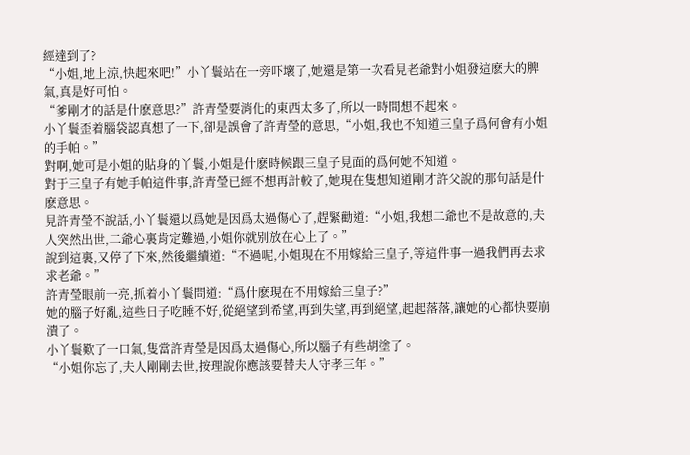經達到了?
“小姐,地上涼,快起來吧!”小丫鬟站在一旁吓壞了,她還是第一次看見老爺對小姐發這麽大的脾氣,真是好可怕。
“爹剛才的話是什麽意思?”許青瑩要消化的東西太多了,所以一時間想不起來。
小丫鬟歪着腦袋認真想了一下,卻是誤會了許青瑩的意思,“小姐,我也不知道三皇子爲何會有小姐的手帕。”
對啊,她可是小姐的貼身的丫鬟,小姐是什麽時候跟三皇子見面的爲何她不知道。
對于三皇子有她手帕這件事,許青瑩已經不想再計較了,她現在隻想知道剛才許父說的那句話是什麽意思。
見許青瑩不說話,小丫鬟還以爲她是因爲太過傷心了,趕緊勸道:“小姐,我想二爺也不是故意的,夫人突然出世,二爺心裏肯定難過,小姐你就别放在心上了。”
說到這裏,又停了下來,然後繼續道:“不過呢,小姐現在不用嫁給三皇子,等這件事一過我們再去求求老爺。”
許青瑩眼前一亮,抓着小丫鬟問道:“爲什麽現在不用嫁給三皇子?”
她的腦子好亂,這些日子吃睡不好,從絕望到希望,再到失望,再到絕望,起起落落,讓她的心都快要崩潰了。
小丫鬟歎了一口氣,隻當許青瑩是因爲太過傷心,所以腦子有些胡塗了。
“小姐你忘了,夫人剛剛去世,按理說你應該要替夫人守孝三年。”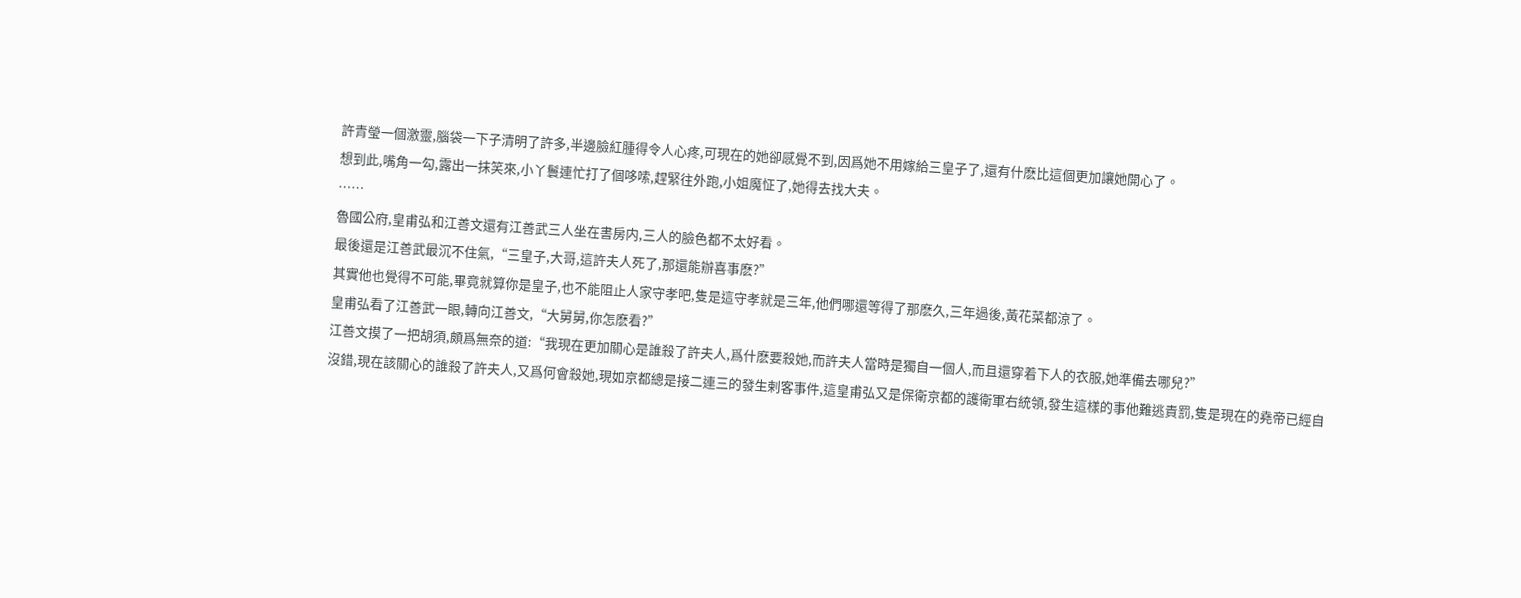許青瑩一個激靈,腦袋一下子清明了許多,半邊臉紅腫得令人心疼,可現在的她卻感覺不到,因爲她不用嫁給三皇子了,還有什麽比這個更加讓她開心了。
想到此,嘴角一勾,露出一抹笑來,小丫鬟連忙打了個哆嗦,趕緊往外跑,小姐魔怔了,她得去找大夫。
……
魯國公府,皇甫弘和江善文還有江善武三人坐在書房内,三人的臉色都不太好看。
最後還是江善武最沉不住氣,“三皇子,大哥,這許夫人死了,那還能辦喜事麽?”
其實他也覺得不可能,畢竟就算你是皇子,也不能阻止人家守孝吧,隻是這守孝就是三年,他們哪還等得了那麽久,三年過後,黃花菜都涼了。
皇甫弘看了江善武一眼,轉向江善文,“大舅舅,你怎麽看?”
江善文摸了一把胡須,頗爲無奈的道:“我現在更加關心是誰殺了許夫人,爲什麽要殺她,而許夫人當時是獨自一個人,而且還穿着下人的衣服,她準備去哪兒?”
沒錯,現在該關心的誰殺了許夫人,又爲何會殺她,現如京都總是接二連三的發生剌客事件,這皇甫弘又是保衛京都的護衛軍右統領,發生這樣的事他難逃責罰,隻是現在的堯帝已經自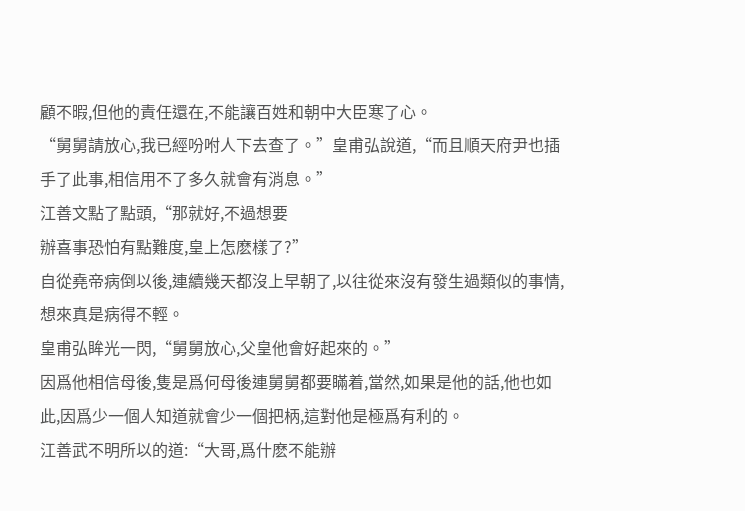顧不暇,但他的責任還在,不能讓百姓和朝中大臣寒了心。
“舅舅請放心,我已經吩咐人下去查了。”皇甫弘說道,“而且順天府尹也插手了此事,相信用不了多久就會有消息。”
江善文點了點頭,“那就好,不過想要
辦喜事恐怕有點難度,皇上怎麽樣了?”
自從堯帝病倒以後,連續幾天都沒上早朝了,以往從來沒有發生過類似的事情,想來真是病得不輕。
皇甫弘眸光一閃,“舅舅放心,父皇他會好起來的。”
因爲他相信母後,隻是爲何母後連舅舅都要瞞着,當然,如果是他的話,他也如此,因爲少一個人知道就會少一個把柄,這對他是極爲有利的。
江善武不明所以的道:“大哥,爲什麽不能辦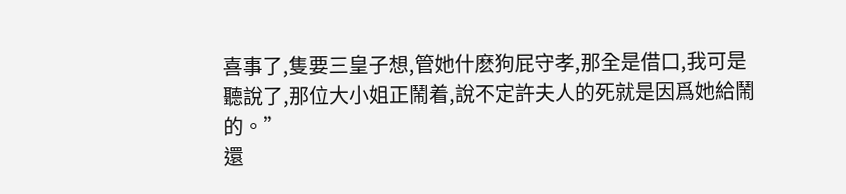喜事了,隻要三皇子想,管她什麽狗屁守孝,那全是借口,我可是聽說了,那位大小姐正鬧着,說不定許夫人的死就是因爲她給鬧的。”
還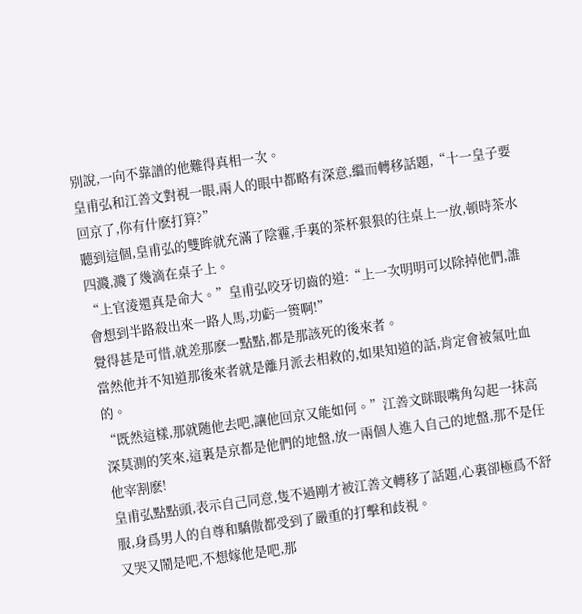别說,一向不靠譜的他難得真相一次。
皇甫弘和江善文對視一眼,兩人的眼中都略有深意,繼而轉移話題,“十一皇子要回京了,你有什麽打算?”
聽到這個,皇甫弘的雙眸就充滿了陰霾,手裏的茶杯狠狠的往桌上一放,頓時茶水四濺,濺了幾滴在桌子上。
“上官淩還真是命大。”皇甫弘咬牙切齒的道:“上一次明明可以除掉他們,誰會想到半路殺出來一路人馬,功虧一篑啊!”
覺得甚是可惜,就差那麽一點點,都是那該死的後來者。
當然他并不知道那後來者就是離月派去相救的,如果知道的話,肯定會被氣吐血的。
“既然這樣,那就随他去吧,讓他回京又能如何。”江善文眯眼嘴角勾起一抹高深莫測的笑來,這裏是京都是他們的地盤,放一兩個人進入自己的地盤,那不是任他宰割麽!
皇甫弘點點頭,表示自己同意,隻不過剛才被江善文轉移了話題,心裏卻極爲不舒服,身爲男人的自尊和驕傲都受到了嚴重的打擊和歧視。
又哭又鬧是吧,不想嫁他是吧,那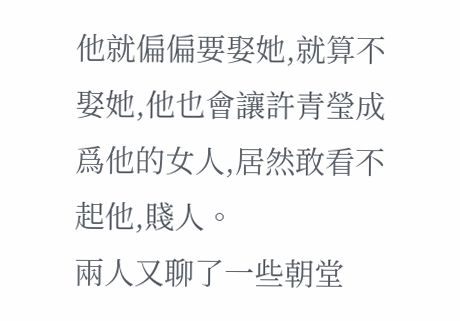他就偏偏要娶她,就算不娶她,他也會讓許青瑩成爲他的女人,居然敢看不起他,賤人。
兩人又聊了一些朝堂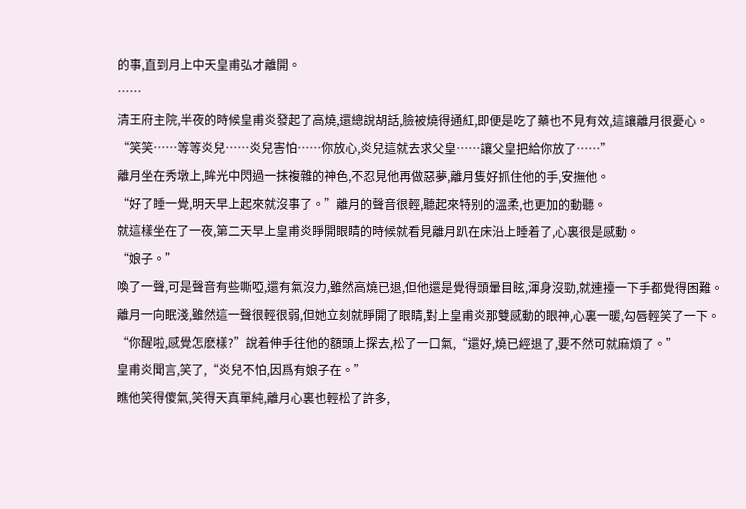的事,直到月上中天皇甫弘才離開。
……
清王府主院,半夜的時候皇甫炎發起了高燒,還總說胡話,臉被燒得通紅,即便是吃了藥也不見有效,這讓離月很憂心。
“笑笑……等等炎兒……炎兒害怕……你放心,炎兒這就去求父皇……讓父皇把給你放了……”
離月坐在秀墩上,眸光中閃過一抹複雜的神色,不忍見他再做惡夢,離月隻好抓住他的手,安撫他。
“好了睡一覺,明天早上起來就沒事了。”離月的聲音很輕,聽起來特别的溫柔,也更加的動聽。
就這樣坐在了一夜,第二天早上皇甫炎睜開眼睛的時候就看見離月趴在床沿上睡着了,心裏很是感動。
“娘子。”
喚了一聲,可是聲音有些嘶啞,還有氣沒力,雖然高燒已退,但他還是覺得頭暈目眩,渾身沒勁,就連擡一下手都覺得困難。
離月一向眠淺,雖然這一聲很輕很弱,但她立刻就睜開了眼睛,對上皇甫炎那雙感動的眼神,心裏一暖,勾唇輕笑了一下。
“你醒啦,感覺怎麽樣?”說着伸手往他的額頭上探去,松了一口氣,“還好,燒已經退了,要不然可就麻煩了。”
皇甫炎聞言,笑了,“炎兒不怕,因爲有娘子在。”
瞧他笑得傻氣,笑得天真單純,離月心裏也輕松了許多,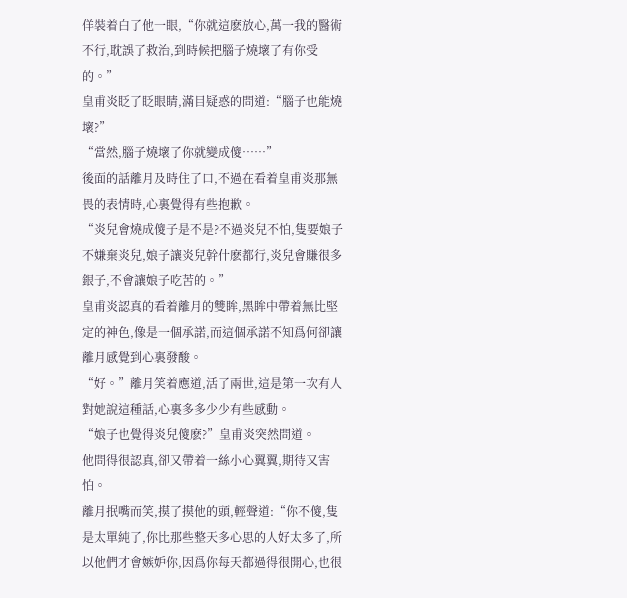佯裝着白了他一眼,“你就這麽放心,萬一我的醫術不行,耽誤了救治,到時候把腦子燒壞了有你受的。”
皇甫炎眨了眨眼睛,滿目疑惑的問道:“腦子也能燒壞?”
“當然,腦子燒壞了你就變成傻……”
後面的話離月及時住了口,不過在看着皇甫炎那無畏的表情時,心裏覺得有些抱歉。
“炎兒會燒成傻子是不是?不過炎兒不怕,隻要娘子不嫌棄炎兒,娘子讓炎兒幹什麽都行,炎兒會賺很多銀子,不會讓娘子吃苦的。”
皇甫炎認真的看着離月的雙眸,黑眸中帶着無比堅定的神色,像是一個承諾,而這個承諾不知爲何卻讓離月感覺到心裏發酸。
“好。”離月笑着應道,活了兩世,這是第一次有人對她說這種話,心裏多多少少有些感動。
“娘子也覺得炎兒傻麽?”皇甫炎突然問道。
他問得很認真,卻又帶着一絲小心翼翼,期待又害怕。
離月抿嘴而笑,摸了摸他的頭,輕聲道:“你不傻,隻是太單純了,你比那些整天多心思的人好太多了,所以他們才會嫉妒你,因爲你每天都過得很開心,也很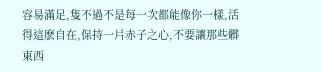容易滿足,隻不過不是每一次都能像你一樣,活得這麽自在,保持一片赤子之心,不要讓那些髒東西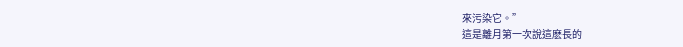來污染它。”
這是離月第一次說這麽長的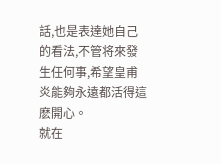話,也是表達她自己的看法,不管将來發生任何事,希望皇甫炎能夠永遠都活得這麽開心。
就在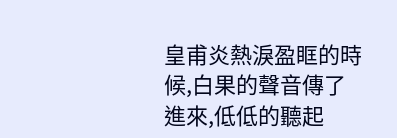皇甫炎熱淚盈眶的時候,白果的聲音傳了進來,低低的聽起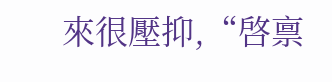來很壓抑,“啓禀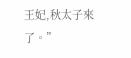王妃,秋太子來了。”